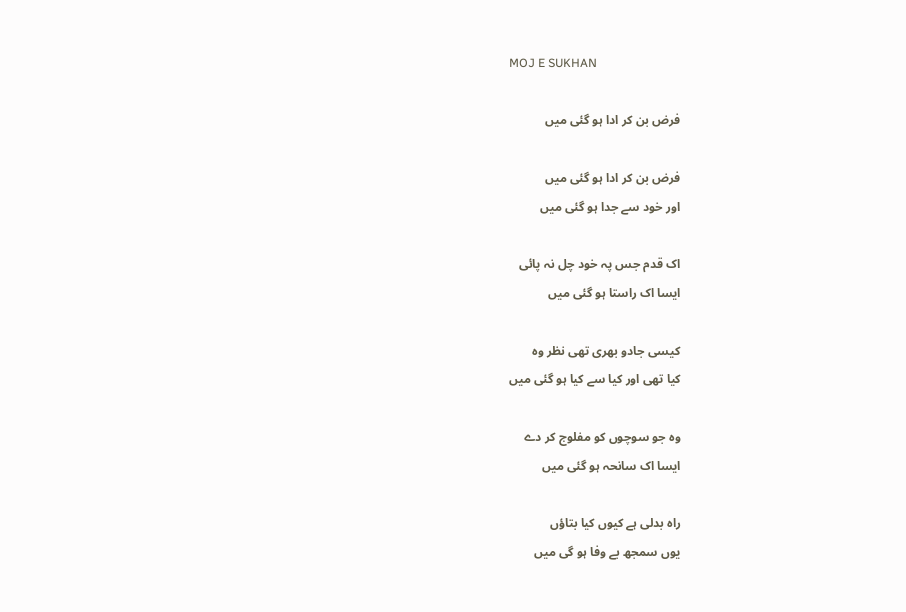MOJ E SUKHAN

فرض بن کر ادا ہو گئی میں

فرض بن کر ادا ہو گئی میں
اور خود سے جدا ہو گئی میں

اک قدم جس پہ خود چل نہ پائی
ایسا اک راستا ہو گئی میں

کیسی جادو بھری تھی نظر وہ
کیا تھی اور کیا سے کیا ہو گئی میں

وہ جو سوچوں کو مفلوج کر دے
ایسا اک سانحہ ہو گئی میں

راہ بدلی ہے کیوں کیا بتاؤں
یوں سمجھ بے وفا ہو گی میں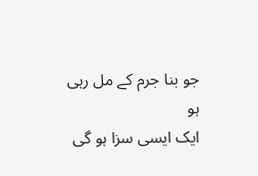جو بنا جرم کے مل رہی ہو
ایک ایسی سزا ہو گی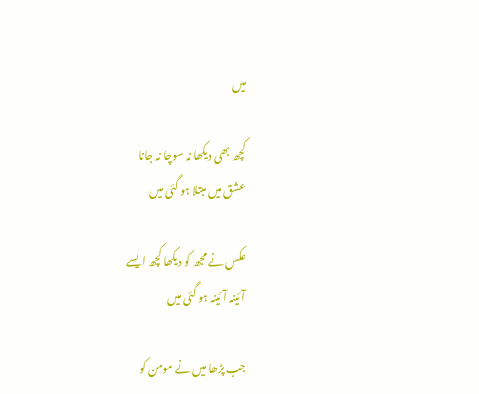میں

کچھ بھی دیکھا نہ سوچا نہ جانا
عشق میں مبتلا ہو گئی میں

عکس نے مجھ کو دیکھا کچھ ایسے
آئینہ آئینہ ہو گئی میں

جب پڑھا میں نے مومن کو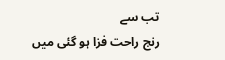تب سے
رنج راحت فزا ہو گئی میں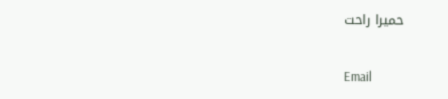حمیرا راحت

Email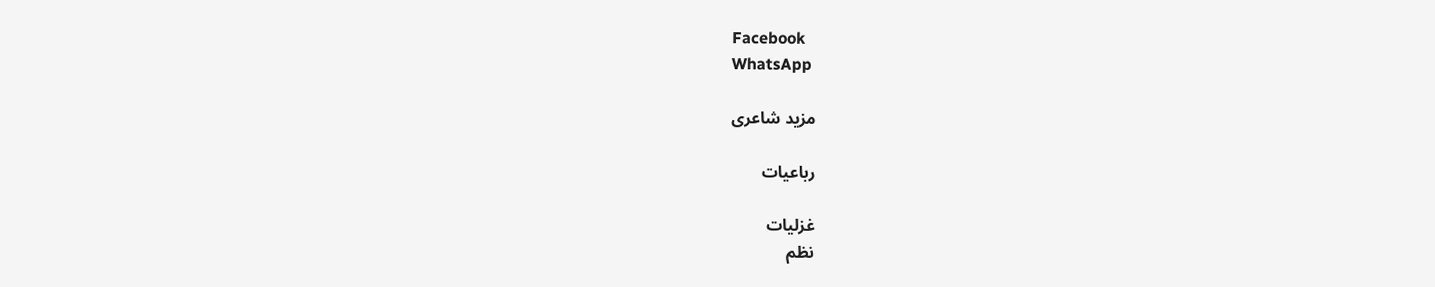Facebook
WhatsApp

مزید شاعری

رباعیات

غزلیات
نظم